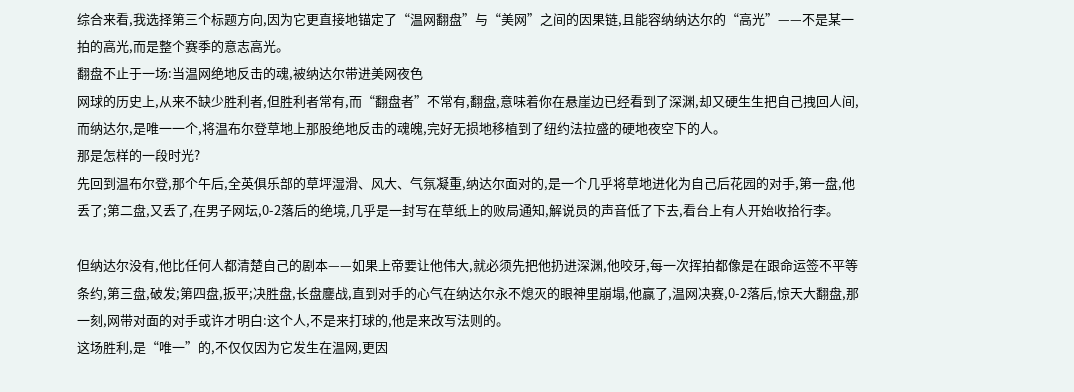综合来看,我选择第三个标题方向,因为它更直接地锚定了“温网翻盘”与“美网”之间的因果链,且能容纳纳达尔的“高光”——不是某一拍的高光,而是整个赛季的意志高光。
翻盘不止于一场:当温网绝地反击的魂,被纳达尔带进美网夜色
网球的历史上,从来不缺少胜利者,但胜利者常有,而“翻盘者”不常有,翻盘,意味着你在悬崖边已经看到了深渊,却又硬生生把自己拽回人间,而纳达尔,是唯一一个,将温布尔登草地上那股绝地反击的魂魄,完好无损地移植到了纽约法拉盛的硬地夜空下的人。
那是怎样的一段时光?
先回到温布尔登,那个午后,全英俱乐部的草坪湿滑、风大、气氛凝重,纳达尔面对的,是一个几乎将草地进化为自己后花园的对手,第一盘,他丢了;第二盘,又丢了,在男子网坛,0-2落后的绝境,几乎是一封写在草纸上的败局通知,解说员的声音低了下去,看台上有人开始收拾行李。

但纳达尔没有,他比任何人都清楚自己的剧本——如果上帝要让他伟大,就必须先把他扔进深渊,他咬牙,每一次挥拍都像是在跟命运签不平等条约,第三盘,破发;第四盘,扳平;决胜盘,长盘鏖战,直到对手的心气在纳达尔永不熄灭的眼神里崩塌,他赢了,温网决赛,0-2落后,惊天大翻盘,那一刻,网带对面的对手或许才明白:这个人,不是来打球的,他是来改写法则的。
这场胜利,是“唯一”的,不仅仅因为它发生在温网,更因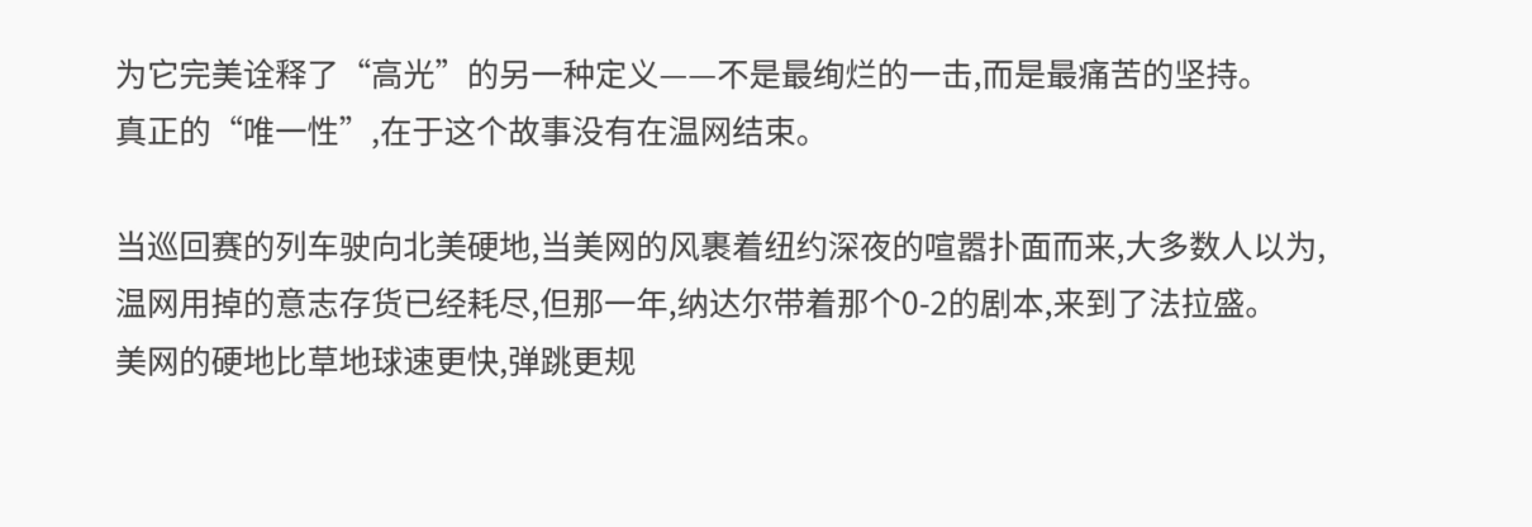为它完美诠释了“高光”的另一种定义——不是最绚烂的一击,而是最痛苦的坚持。
真正的“唯一性”,在于这个故事没有在温网结束。

当巡回赛的列车驶向北美硬地,当美网的风裹着纽约深夜的喧嚣扑面而来,大多数人以为,温网用掉的意志存货已经耗尽,但那一年,纳达尔带着那个0-2的剧本,来到了法拉盛。
美网的硬地比草地球速更快,弹跳更规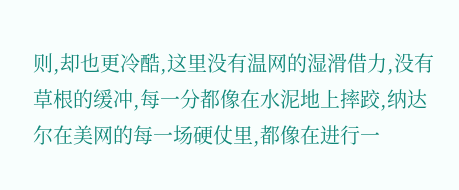则,却也更冷酷,这里没有温网的湿滑借力,没有草根的缓冲,每一分都像在水泥地上摔跤,纳达尔在美网的每一场硬仗里,都像在进行一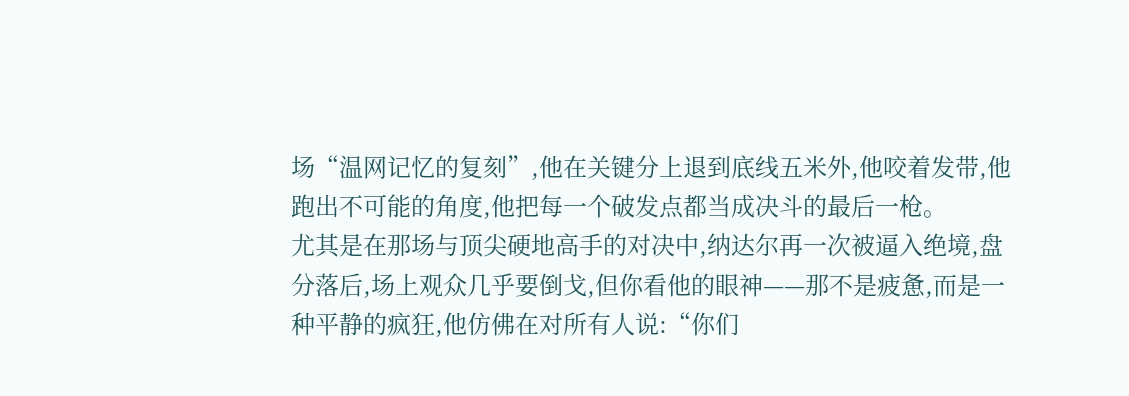场“温网记忆的复刻”,他在关键分上退到底线五米外,他咬着发带,他跑出不可能的角度,他把每一个破发点都当成决斗的最后一枪。
尤其是在那场与顶尖硬地高手的对决中,纳达尔再一次被逼入绝境,盘分落后,场上观众几乎要倒戈,但你看他的眼神——那不是疲惫,而是一种平静的疯狂,他仿佛在对所有人说:“你们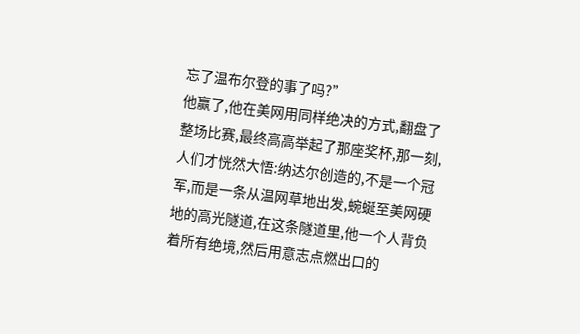忘了温布尔登的事了吗?”
他赢了,他在美网用同样绝决的方式,翻盘了整场比赛,最终高高举起了那座奖杯,那一刻,人们才恍然大悟:纳达尔创造的,不是一个冠军,而是一条从温网草地出发,蜿蜒至美网硬地的高光隧道,在这条隧道里,他一个人背负着所有绝境,然后用意志点燃出口的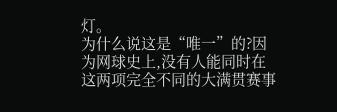灯。
为什么说这是“唯一”的?因为网球史上,没有人能同时在这两项完全不同的大满贯赛事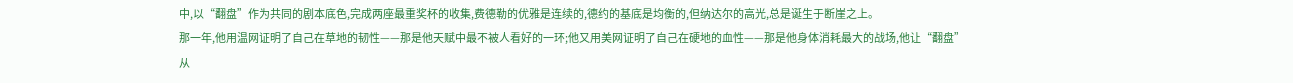中,以“翻盘”作为共同的剧本底色,完成两座最重奖杯的收集,费德勒的优雅是连续的,德约的基底是均衡的,但纳达尔的高光,总是诞生于断崖之上。
那一年,他用温网证明了自己在草地的韧性——那是他天赋中最不被人看好的一环;他又用美网证明了自己在硬地的血性——那是他身体消耗最大的战场,他让“翻盘”从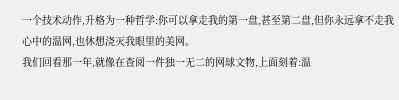一个技术动作,升格为一种哲学:你可以拿走我的第一盘,甚至第二盘,但你永远拿不走我心中的温网,也休想浇灭我眼里的美网。
我们回看那一年,就像在查阅一件独一无二的网球文物,上面刻着:温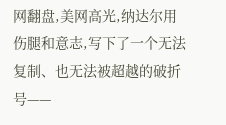网翻盘,美网高光,纳达尔用伤腿和意志,写下了一个无法复制、也无法被超越的破折号——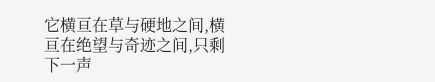它横亘在草与硬地之间,横亘在绝望与奇迹之间,只剩下一声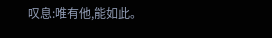叹息:唯有他,能如此。